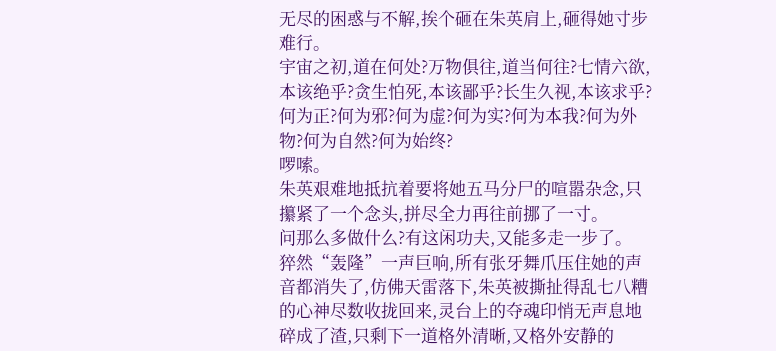无尽的困惑与不解,挨个砸在朱英肩上,砸得她寸步难行。
宇宙之初,道在何处?万物俱往,道当何往?七情六欲,本该绝乎?贪生怕死,本该鄙乎?长生久视,本该求乎?何为正?何为邪?何为虚?何为实?何为本我?何为外物?何为自然?何为始终?
啰嗦。
朱英艰难地抵抗着要将她五马分尸的喧嚣杂念,只攥紧了一个念头,拼尽全力再往前挪了一寸。
问那么多做什么?有这闲功夫,又能多走一步了。
猝然“轰隆”一声巨响,所有张牙舞爪压住她的声音都消失了,仿佛天雷落下,朱英被撕扯得乱七八糟的心神尽数收拢回来,灵台上的夺魂印悄无声息地碎成了渣,只剩下一道格外清晰,又格外安静的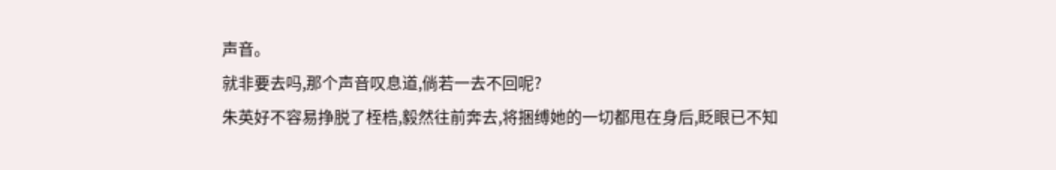声音。
就非要去吗,那个声音叹息道,倘若一去不回呢?
朱英好不容易挣脱了桎梏,毅然往前奔去,将捆缚她的一切都甩在身后,眨眼已不知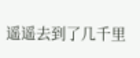遥遥去到了几千里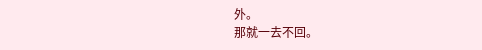外。
那就一去不回。